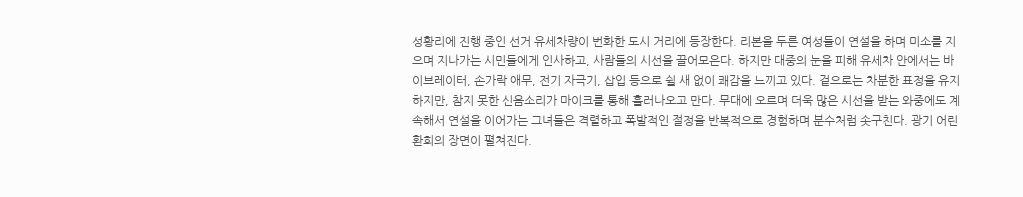성황리에 진행 중인 선거 유세차량이 번화한 도시 거리에 등장한다. 리본을 두른 여성들이 연설을 하며 미소를 지으며 지나가는 시민들에게 인사하고, 사람들의 시선을 끌어모은다. 하지만 대중의 눈을 피해 유세차 안에서는 바이브레이터, 손가락 애무, 전기 자극기, 삽입 등으로 쉴 새 없이 쾌감을 느끼고 있다. 겉으로는 차분한 표정을 유지하지만, 참지 못한 신음소리가 마이크를 통해 흘러나오고 만다. 무대에 오르며 더욱 많은 시선을 받는 와중에도 계속해서 연설을 이어가는 그녀들은 격렬하고 폭발적인 절정을 반복적으로 경험하며 분수처럼 솟구친다. 광기 어린 환희의 장면이 펼쳐진다.